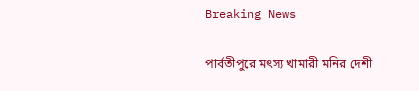Breaking News

পার্বতীপুরে মৎস্য খামারী মনির দেশী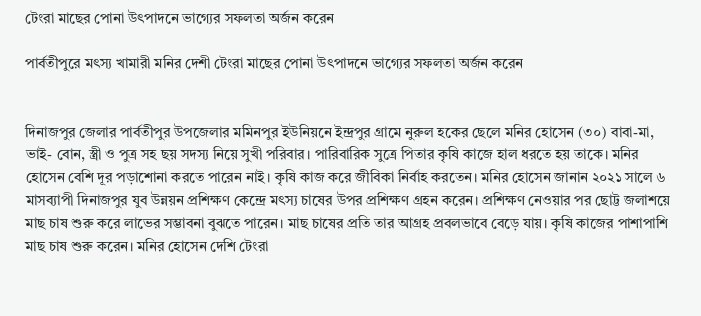টেংরা মাছের পোনা উৎপাদনে ভাগ্যের সফলতা অর্জন করেন

পার্বতীপুরে মৎস্য খামারী মনির দেশী টেংরা মাছের পোনা উৎপাদনে ভাগ্যের সফলতা অর্জন করেন


দিনাজপুর জেলার পার্বতীপুর উপজেলার মমিনপুর ইউনিয়নে ইন্দ্রপুর গ্রামে নুরুল হকের ছেলে মনির হোসেন (৩০) বাবা-মা, ভাই- বোন, স্ত্রী ও পুত্র সহ ছয় সদস্য নিয়ে সুখী পরিবার। পারিবারিক সুত্রে পিতার কৃষি কাজে হাল ধরতে হয় তাকে। মনির হোসেন বেশি দূর পড়াশোনা করতে পারেন নাই। কৃষি কাজ করে জীবিকা নির্বাহ করতেন। মনির হোসেন জানান ২০২১ সালে ৬ মাসব্যাপী দিনাজপুর যুব উন্নয়ন প্রশিক্ষণ কেন্দ্রে মৎস্য চাষের উপর প্রশিক্ষণ গ্রহন করেন। প্রশিক্ষণ নেওয়ার পর ছোট্ট জলাশয়ে মাছ চাষ শুরু করে লাভের সম্ভাবনা বুঝতে পারেন। মাছ চাষের প্রতি তার আগ্রহ প্রবলভাবে বেড়ে যায়। কৃষি কাজের পাশাপাশি মাছ চাষ শুরু করেন। মনির হোসেন দেশি টেংরা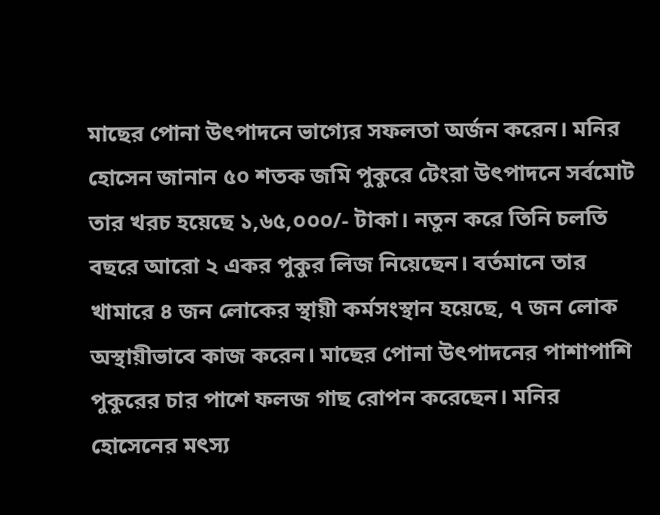মাছের পোনা উৎপাদনে ভাগ্যের সফলতা অর্জন করেন। মনির হোসেন জানান ৫০ শতক জমি পুকুরে টেংরা উৎপাদনে সর্বমোট তার খরচ হয়েছে ১,৬৫,০০০/- টাকা। নতুন করে তিনি চলতি বছরে আরো ২ একর পুকুর লিজ নিয়েছেন। বর্তমানে তার খামারে ৪ জন লোকের স্থায়ী কর্মসংস্থান হয়েছে, ৭ জন লোক অস্থায়ীভাবে কাজ করেন। মাছের পোনা উৎপাদনের পাশাপাশি পুকুরের চার পাশে ফলজ গাছ রোপন করেছেন। মনির হোসেনের মৎস্য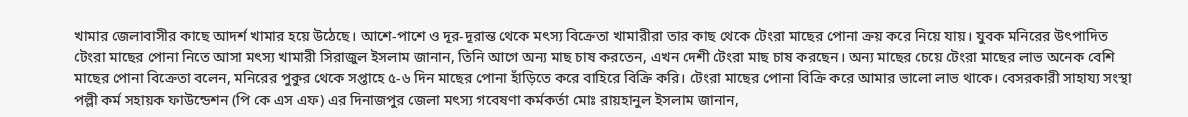খামার জেলাবাসীর কাছে আদর্শ খামার হয়ে উঠেছে। আশে-পাশে ও দূর-দূরান্ত থেকে মৎস্য বিক্রেতা খামারীরা তার কাছ থেকে টেংরা মাছের পোনা ক্রয় করে নিয়ে যায়। যুবক মনিরের উৎপাদিত টেংরা মাছের পোনা নিতে আসা মৎস্য খামারী সিরাজুল ইসলাম জানান, তিনি আগে অন্য মাছ চাষ করতেন, এখন দেশী টেংরা মাছ চাষ করছেন। অন্য মাছের চেয়ে টেংরা মাছের লাভ অনেক বেশি মাছের পোনা বিক্রেতা বলেন, মনিরের পুকুর থেকে সপ্তাহে ৫-৬ দিন মাছের পোনা হাঁড়িতে করে বাহিরে বিক্রি করি। টেংরা মাছের পোনা বিক্রি করে আমার ভালো লাভ থাকে। বেসরকারী সাহায্য সংস্থা পল্লী কর্ম সহায়ক ফাউন্ডেশন (পি কে এস এফ) এর দিনাজপুর জেলা মৎস্য গবেষণা কর্মকর্তা মোঃ রায়হানুল ইসলাম জানান,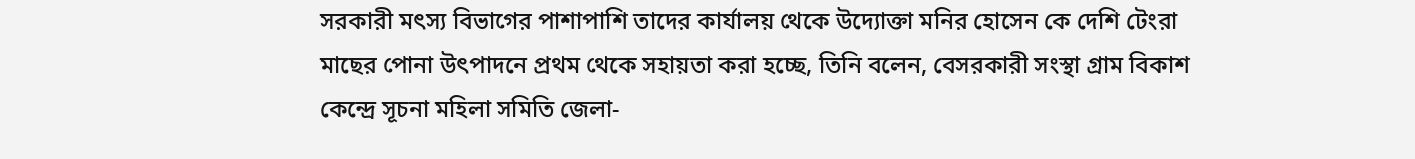সরকারী মৎস্য বিভাগের পাশাপাশি তাদের কার্যালয় থেকে উদ্যোক্তা মনির হোসেন কে দেশি টেংরা মাছের পোনা উৎপাদনে প্রথম থেকে সহায়তা করা হচ্ছে, তিনি বলেন, বেসরকারী সংস্থা গ্রাম বিকাশ কেন্দ্রে সূচনা মহিলা সমিতি জেলা-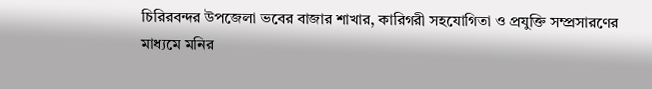চিরিরবন্দর উপজেলা ভবের বাজার শাখার, কারিগরী সহযোগিতা ও প্রযুক্তি সম্প্রসারণের মাধ্যমে মনির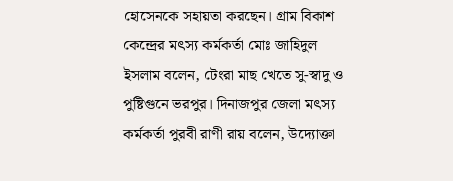হোসেনকে সহায়তা করছেন। গ্রাম বিকাশ কেন্দ্রের মৎস্য কর্মকর্তা মোঃ জাহিদুল ইসলাম বলেন, টেংরা মাছ খেতে সু-স্বাদু ও পুষ্টিগুনে ভরপুর। দিনাজপুর জেলা মৎস্য কর্মকর্তা পুরবী রাণী রায় বলেন, উদ্যোক্তা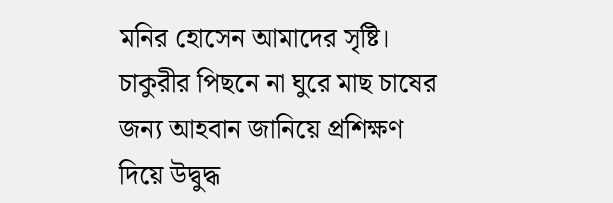মনির হোসেন আমাদের সৃষ্টি। চাকুরীর পিছনে না ঘুরে মাছ চাষের জন্য আহবান জানিয়ে প্রশিক্ষণ দিয়ে উদ্বুদ্ধ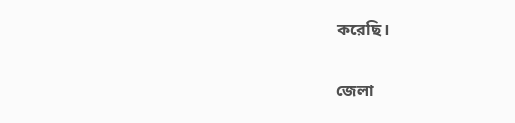করেছি।


জেলা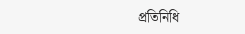প্রতিনিধি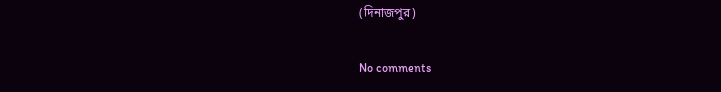(দিনাজপুর)

No comments